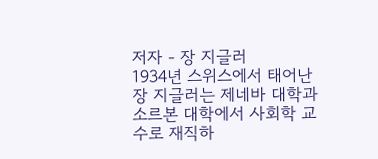저자 - 장 지글러
1934년 스위스에서 태어난 장 지글러는 제네바 대학과 소르본 대학에서 사회학 교수로 재직하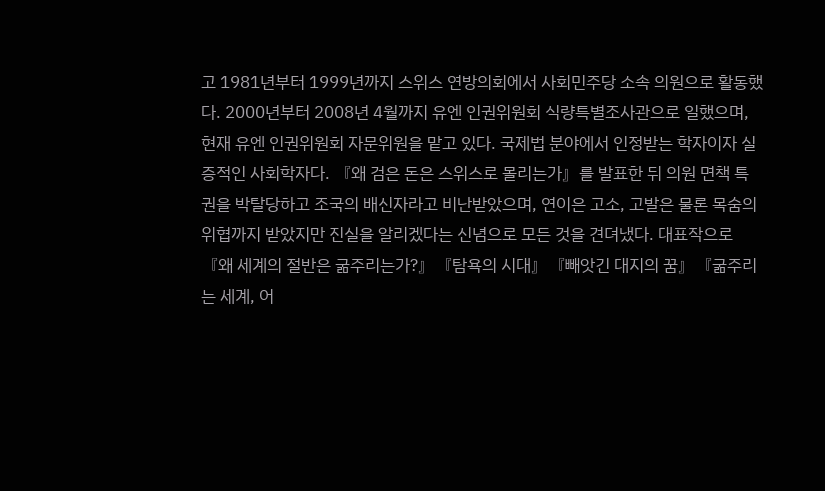고 1981년부터 1999년까지 스위스 연방의회에서 사회민주당 소속 의원으로 활동했다. 2000년부터 2008년 4월까지 유엔 인권위원회 식량특별조사관으로 일했으며, 현재 유엔 인권위원회 자문위원을 맡고 있다. 국제법 분야에서 인정받는 학자이자 실증적인 사회학자다. 『왜 검은 돈은 스위스로 몰리는가』를 발표한 뒤 의원 면책 특권을 박탈당하고 조국의 배신자라고 비난받았으며, 연이은 고소, 고발은 물론 목숨의 위협까지 받았지만 진실을 알리겠다는 신념으로 모든 것을 견뎌냈다. 대표작으로 『왜 세계의 절반은 굶주리는가?』『탐욕의 시대』『빼앗긴 대지의 꿈』『굶주리는 세계, 어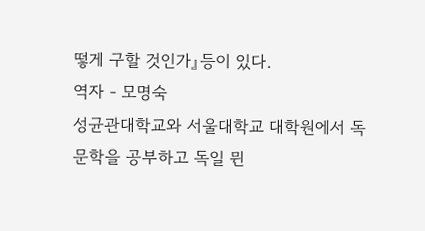떻게 구할 것인가』등이 있다.
역자 - 모명숙
성균관대학교와 서울대학교 대학원에서 독문학을 공부하고 독일 뮌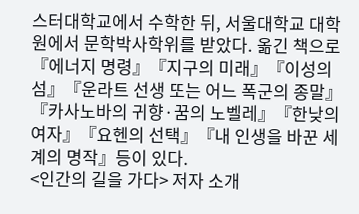스터대학교에서 수학한 뒤, 서울대학교 대학원에서 문학박사학위를 받았다. 옮긴 책으로 『에너지 명령』『지구의 미래』『이성의 섬』『운라트 선생 또는 어느 폭군의 종말』『카사노바의 귀향·꿈의 노벨레』『한낮의 여자』『요헨의 선택』『내 인생을 바꾼 세계의 명작』등이 있다.
<인간의 길을 가다> 저자 소개